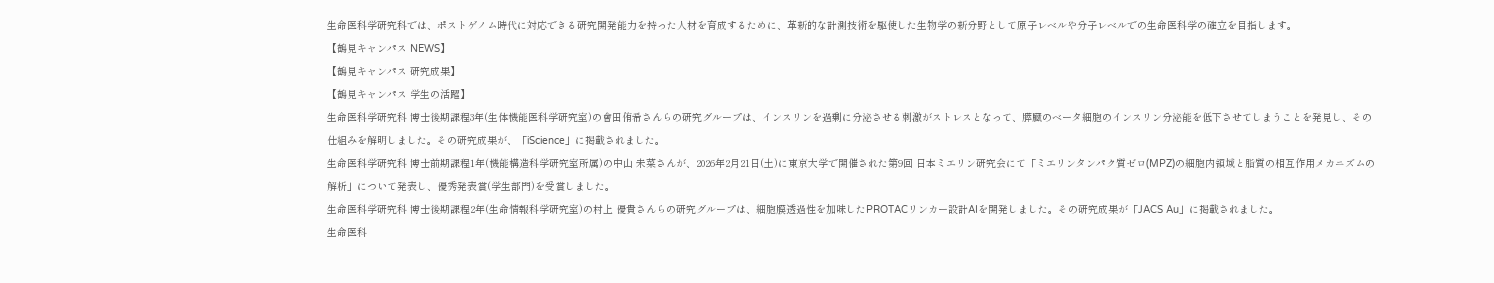生命医科学研究科では、ポストゲノム時代に対応できる研究開発能力を持った人材を育成するために、革新的な計測技術を駆使した生物学の新分野として原子レベルや分子レベルでの生命医科学の確立を目指します。
【鶴見キャンパス NEWS】
【鶴見キャンパス 研究成果】
【鶴見キャンパス 学生の活躍】
生命医科学研究科 博士後期課程3年(生体機能医科学研究室)の會田侑希さんらの研究グループは、インスリンを過剰に分泌させる刺激がストレスとなって、膵臓のベータ細胞のインスリン分泌能を低下させてしまうことを発見し、その仕組みを解明しました。その研究成果が、「iScience」に掲載されました。
生命医科学研究科 博士前期課程1年(機能構造科学研究室所属)の中山 未菜さんが、2026年2月21日(土)に東京大学で開催された第9回 日本ミエリン研究会にて「ミエリンタンパク質ゼロ(MPZ)の細胞内領域と脂質の相互作用メカニズムの解析」について発表し、優秀発表賞(学生部門)を受賞しました。
生命医科学研究科 博士後期課程2年(生命情報科学研究室)の村上 優貴さんらの研究グループは、細胞膜透過性を加味したPROTACリンカー設計AIを開発しました。その研究成果が「JACS Au」に掲載されました。
生命医科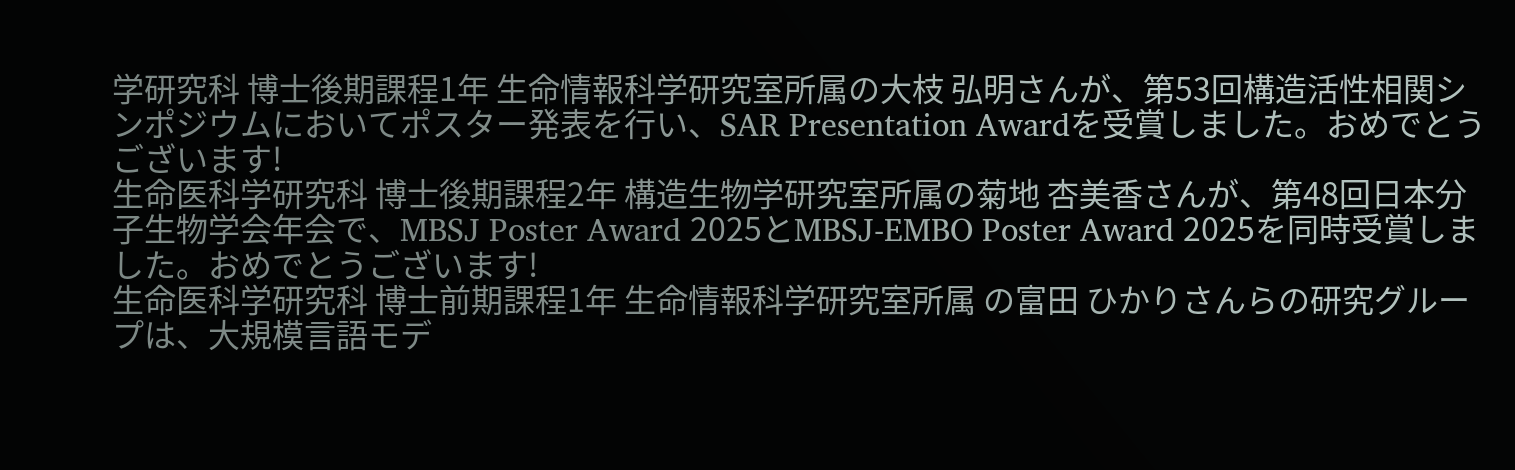学研究科 博士後期課程1年 生命情報科学研究室所属の大枝 弘明さんが、第53回構造活性相関シンポジウムにおいてポスター発表を行い、SAR Presentation Awardを受賞しました。おめでとうございます!
生命医科学研究科 博士後期課程2年 構造生物学研究室所属の菊地 杏美香さんが、第48回日本分子生物学会年会で、MBSJ Poster Award 2025とMBSJ-EMBO Poster Award 2025を同時受賞しました。おめでとうございます!
生命医科学研究科 博士前期課程1年 生命情報科学研究室所属 の富田 ひかりさんらの研究グループは、大規模言語モデ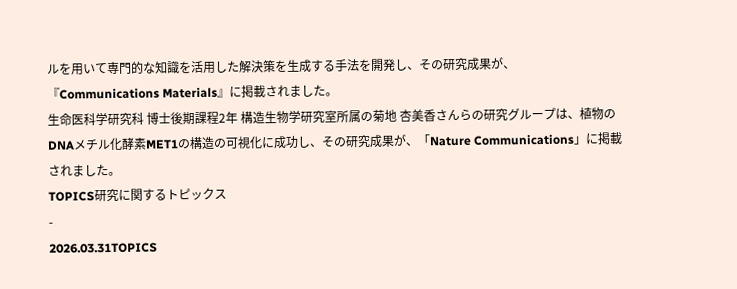ルを用いて専門的な知識を活用した解決策を生成する手法を開発し、その研究成果が、『Communications Materials』に掲載されました。
生命医科学研究科 博士後期課程2年 構造生物学研究室所属の菊地 杏美香さんらの研究グループは、植物のDNAメチル化酵素MET1の構造の可視化に成功し、その研究成果が、「Nature Communications」に掲載されました。
TOPICS研究に関するトピックス
-
2026.03.31TOPICS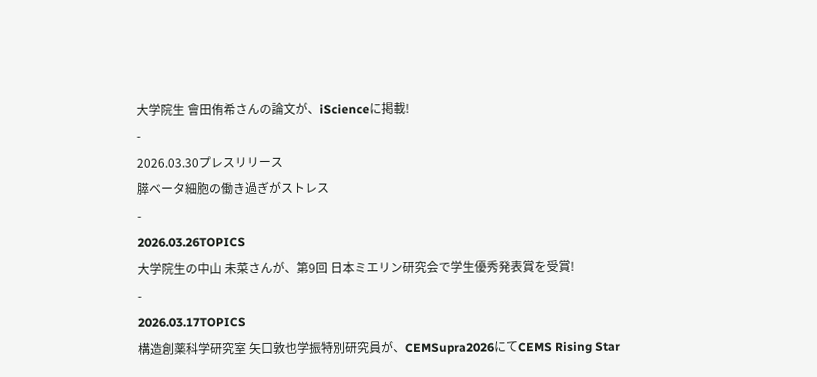大学院生 會田侑希さんの論文が、iScienceに掲載!
-
2026.03.30プレスリリース
膵ベータ細胞の働き過ぎがストレス
-
2026.03.26TOPICS
大学院生の中山 未菜さんが、第9回 日本ミエリン研究会で学生優秀発表賞を受賞!
-
2026.03.17TOPICS
構造創薬科学研究室 矢口敦也学振特別研究員が、CEMSupra2026にてCEMS Rising Star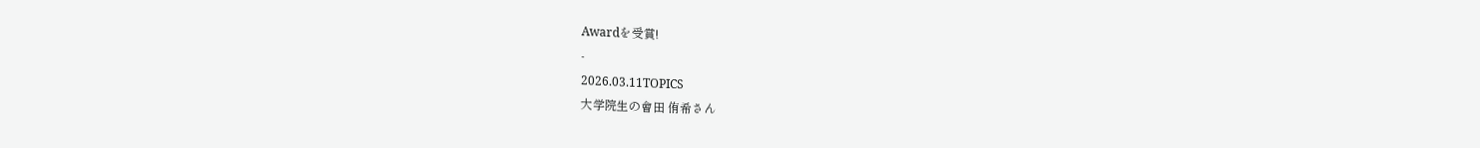Awardを受賞!
-
2026.03.11TOPICS
大学院生の會田 侑希さん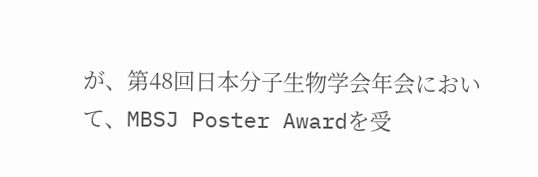が、第48回日本分子生物学会年会において、MBSJ Poster Awardを受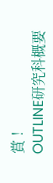賞 !
OUTLINE研究科概要